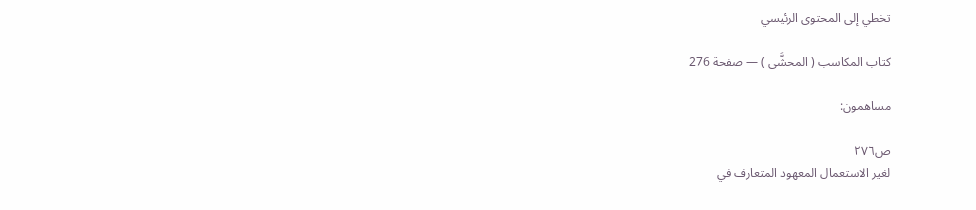تخطي إلى المحتوى الرئيسي

كتاب المكاسب ( المحشَّى ) — صفحة 276

مساهمون:

ص٢٧٦
لغير الاستعمال المعهود المتعارف في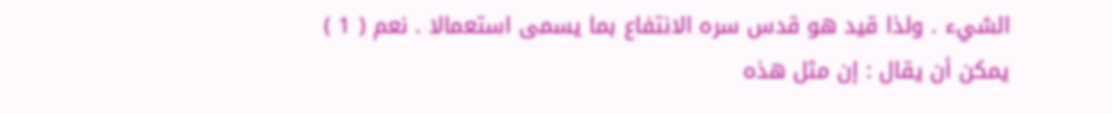الشيء . ولذا قيد هو قدس سره الانتفاع بما يسمى استعمالا . نعم ( 1 ) يمكن أن يقال : إن مثل هذه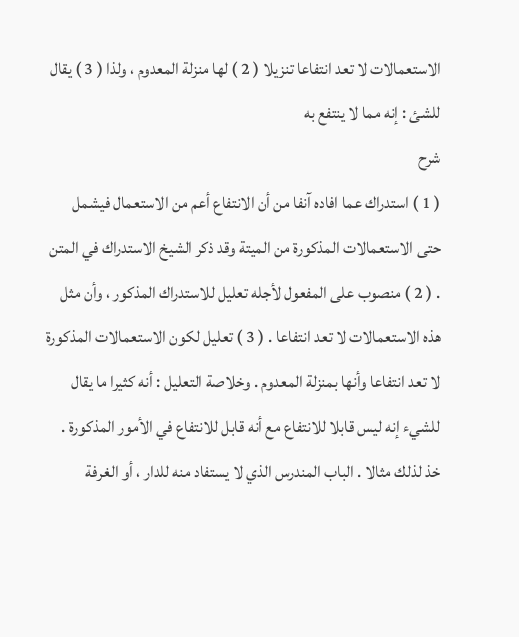الاستعمالات لا تعد انتفاعا تنزيلا ( 2 ) لها منزلة المعدوم ، ولذا ( 3 ) يقال للشئ : إنه مما لا ينتفع به
شرح
( 1 ) استدراك عما افاده آنفا من أن الانتفاع أعم من الاستعمال فيشمل حتى الاستعمالات المذكورة من الميتة وقد ذكر الشيخ الاستدراك في المتن . ( 2 ) منصوب على المفعول لأجله تعليل للاستدراك المذكور ، وأن مثل هذه الاستعمالات لا تعد انتفاعا . ( 3 ) تعليل لكون الاستعمالات المذكورة لا تعد انتفاعا وأنها بمنزلة المعدوم . وخلاصة التعليل : أنه كثيرا ما يقال للشيء إنه ليس قابلا للانتفاع مع أنه قابل للانتفاع في الأمور المذكورة . خذ لذلك مثالا . الباب المندرس الذي لا يستفاد منه للدار ، أو الغرفة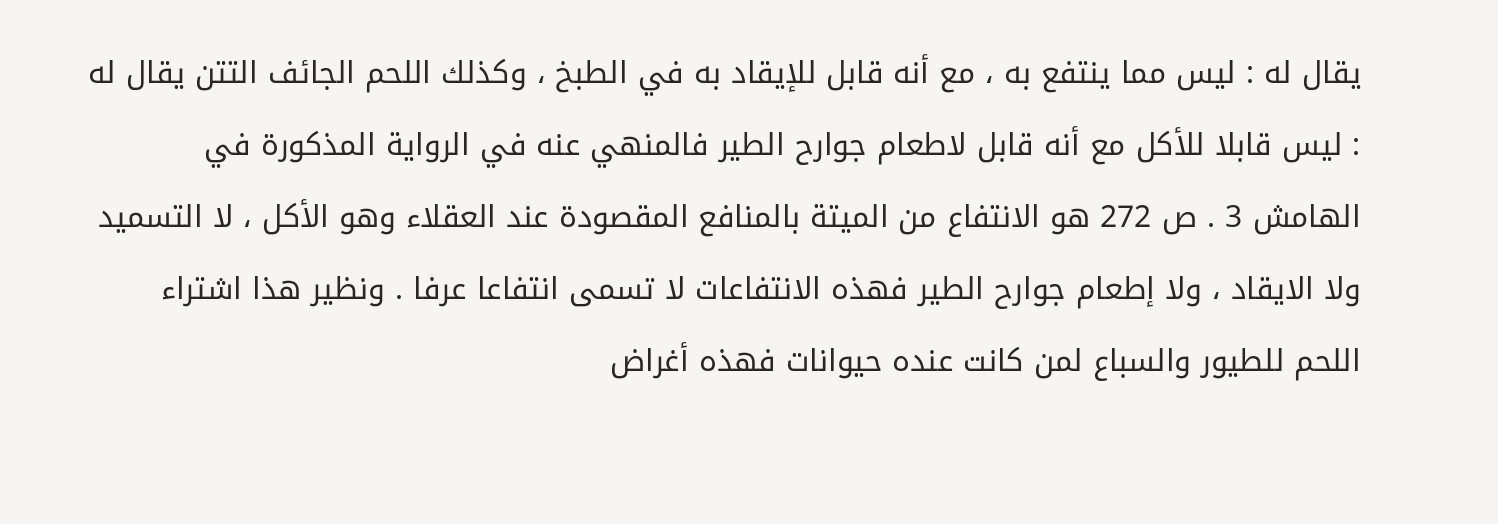يقال له : ليس مما ينتفع به ، مع أنه قابل للإيقاد به في الطبخ ، وكذلك اللحم الجائف التتن يقال له : ليس قابلا للأكل مع أنه قابل لاطعام جوارح الطير فالمنهي عنه في الرواية المذكورة في الهامش 3 . ص 272 هو الانتفاع من الميتة بالمنافع المقصودة عند العقلاء وهو الأكل ، لا التسميد ولا الايقاد ، ولا إطعام جوارح الطير فهذه الانتفاعات لا تسمى انتفاعا عرفا . ونظير هذا اشتراء اللحم للطيور والسباع لمن كانت عنده حيوانات فهذه أغراض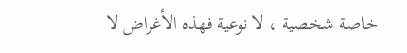خاصة شخصية ، لا نوعية فهذه الأغراض لا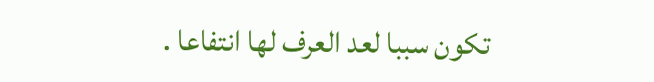تكون سببا لعد العرف لها انتفاعا .